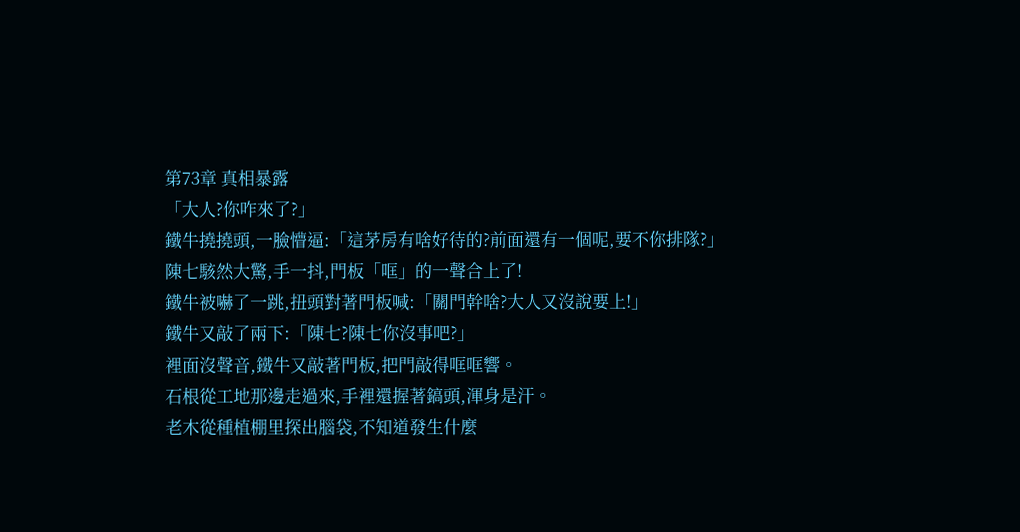第73章 真相暴露
「大人?你咋來了?」
鐵牛撓撓頭,一臉懵逼:「這茅房有啥好待的?前面還有一個呢,要不你排隊?」
陳七駭然大驚,手一抖,門板「哐」的一聲合上了!
鐵牛被嚇了一跳,扭頭對著門板喊:「關門幹啥?大人又沒說要上!」
鐵牛又敲了兩下:「陳七?陳七你沒事吧?」
裡面沒聲音,鐵牛又敲著門板,把門敲得哐哐響。
石根從工地那邊走過來,手裡還握著鎬頭,渾身是汗。
老木從種植棚里探出腦袋,不知道發生什麼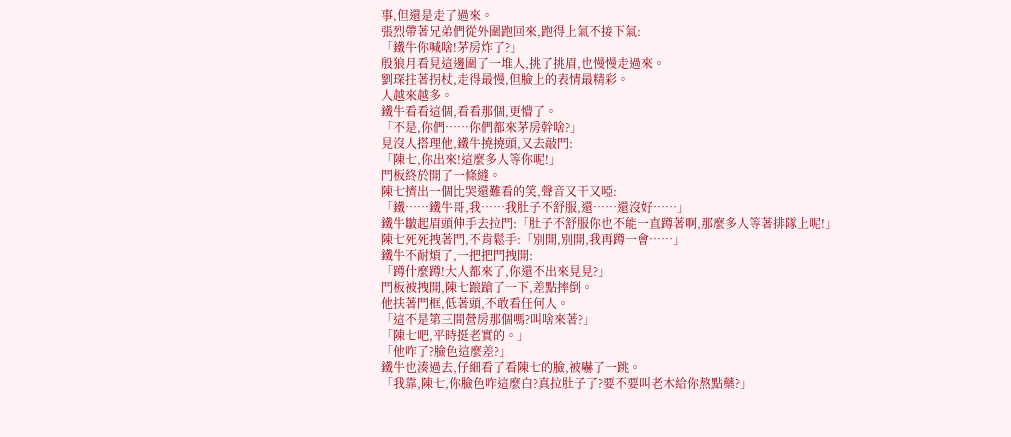事,但還是走了過來。
張烈帶著兄弟們從外圍跑回來,跑得上氣不接下氣:
「鐵牛你喊啥!茅房炸了?」
殷狼月看見這邊圍了一堆人,挑了挑眉,也慢慢走過來。
劉琛拄著拐杖,走得最慢,但臉上的表情最精彩。
人越來越多。
鐵牛看看這個,看看那個,更懵了。
「不是,你們……你們都來茅房幹啥?」
見沒人搭理他,鐵牛撓撓頭,又去敲門:
「陳七,你出來!這麼多人等你呢!」
門板終於開了一條縫。
陳七擠出一個比哭還難看的笑,聲音又干又啞:
「鐵……鐵牛哥,我……我肚子不舒服,還……還沒好……」
鐵牛皺起眉頭伸手去拉門:「肚子不舒服你也不能一直蹲著啊,那麼多人等著排隊上呢!」
陳七死死拽著門,不肯鬆手:「別開,別開,我再蹲一會……」
鐵牛不耐煩了,一把把門拽開:
「蹲什麼蹲!大人都來了,你還不出來見見?」
門板被拽開,陳七踉蹌了一下,差點摔倒。
他扶著門框,低著頭,不敢看任何人。
「這不是第三間營房那個嗎?叫啥來著?」
「陳七吧,平時挺老實的。」
「他咋了?臉色這麼差?」
鐵牛也湊過去,仔細看了看陳七的臉,被嚇了一跳。
「我靠,陳七,你臉色咋這麼白?真拉肚子了?要不要叫老木給你熬點藥?」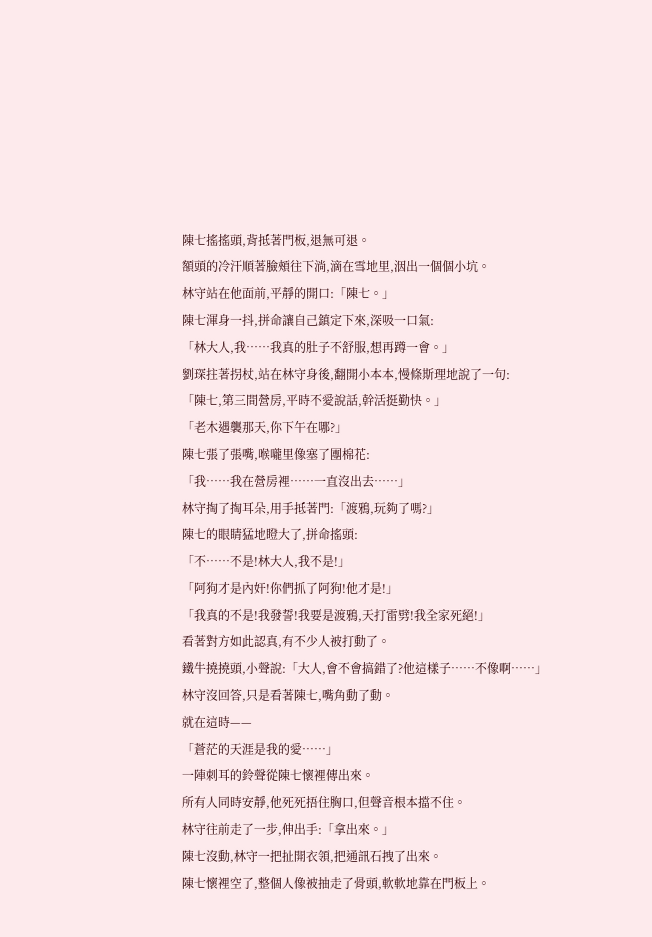陳七搖搖頭,背抵著門板,退無可退。
額頭的冷汗順著臉頰往下淌,滴在雪地里,洇出一個個小坑。
林守站在他面前,平靜的開口:「陳七。」
陳七渾身一抖,拼命讓自己鎮定下來,深吸一口氣:
「林大人,我……我真的肚子不舒服,想再蹲一會。」
劉琛拄著拐杖,站在林守身後,翻開小本本,慢條斯理地說了一句:
「陳七,第三間營房,平時不愛說話,幹活挺勤快。」
「老木遇襲那天,你下午在哪?」
陳七張了張嘴,喉嚨里像塞了團棉花:
「我……我在營房裡……一直沒出去……」
林守掏了掏耳朵,用手抵著門:「渡鴉,玩夠了嗎?」
陳七的眼睛猛地瞪大了,拼命搖頭:
「不……不是!林大人,我不是!」
「阿狗才是內奸!你們抓了阿狗!他才是!」
「我真的不是!我發誓!我要是渡鴉,天打雷劈!我全家死絕!」
看著對方如此認真,有不少人被打動了。
鐵牛撓撓頭,小聲說:「大人,會不會搞錯了?他這樣子……不像啊……」
林守沒回答,只是看著陳七,嘴角動了動。
就在這時——
「蒼茫的天涯是我的愛……」
一陣刺耳的鈴聲從陳七懷裡傳出來。
所有人同時安靜,他死死捂住胸口,但聲音根本擋不住。
林守往前走了一步,伸出手:「拿出來。」
陳七沒動,林守一把扯開衣領,把通訊石拽了出來。
陳七懷裡空了,整個人像被抽走了骨頭,軟軟地靠在門板上。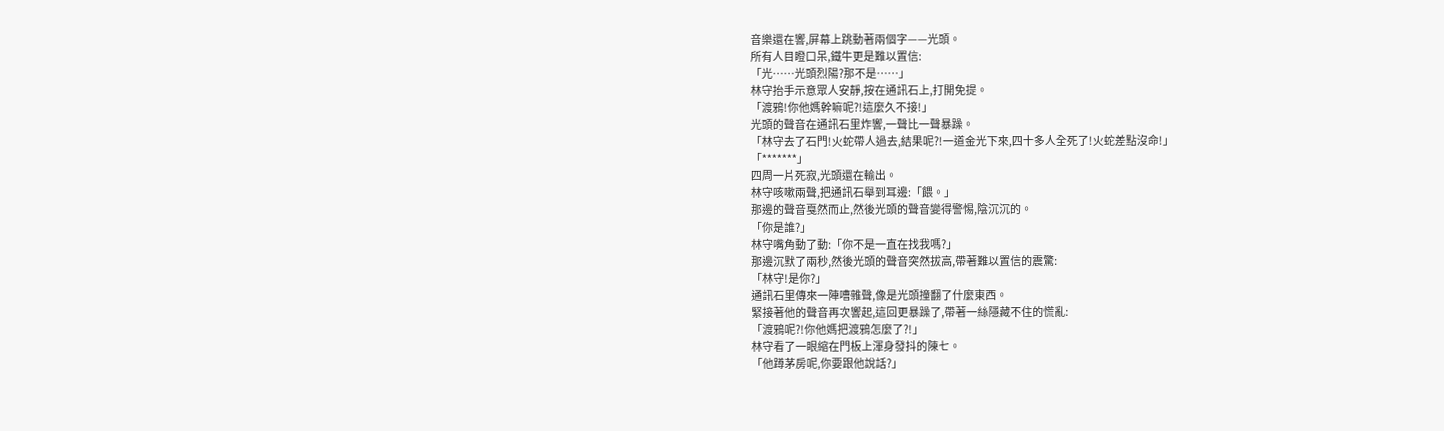音樂還在響,屏幕上跳動著兩個字——光頭。
所有人目瞪口呆,鐵牛更是難以置信:
「光……光頭烈陽?那不是……」
林守抬手示意眾人安靜,按在通訊石上,打開免提。
「渡鴉!你他媽幹嘛呢?!這麼久不接!」
光頭的聲音在通訊石里炸響,一聲比一聲暴躁。
「林守去了石門!火蛇帶人過去,結果呢?!一道金光下來,四十多人全死了!火蛇差點沒命!」
「*******」
四周一片死寂,光頭還在輸出。
林守咳嗽兩聲,把通訊石舉到耳邊:「餵。」
那邊的聲音戛然而止,然後光頭的聲音變得警惕,陰沉沉的。
「你是誰?」
林守嘴角動了動:「你不是一直在找我嗎?」
那邊沉默了兩秒,然後光頭的聲音突然拔高,帶著難以置信的震驚:
「林守!是你?」
通訊石里傳來一陣嘈雜聲,像是光頭撞翻了什麼東西。
緊接著他的聲音再次響起,這回更暴躁了,帶著一絲隱藏不住的慌亂:
「渡鴉呢?!你他媽把渡鴉怎麼了?!」
林守看了一眼縮在門板上渾身發抖的陳七。
「他蹲茅房呢,你要跟他說話?」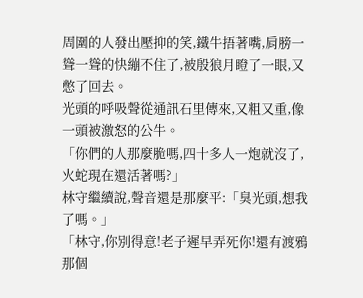周圍的人發出壓抑的笑,鐵牛捂著嘴,肩膀一聳一聳的快繃不住了,被殷狼月瞪了一眼,又憋了回去。
光頭的呼吸聲從通訊石里傳來,又粗又重,像一頭被激怒的公牛。
「你們的人那麼脆嗎,四十多人一炮就沒了,火蛇現在還活著嗎?」
林守繼續說,聲音還是那麼平:「臭光頭,想我了嗎。」
「林守,你別得意!老子遲早弄死你!還有渡鴉那個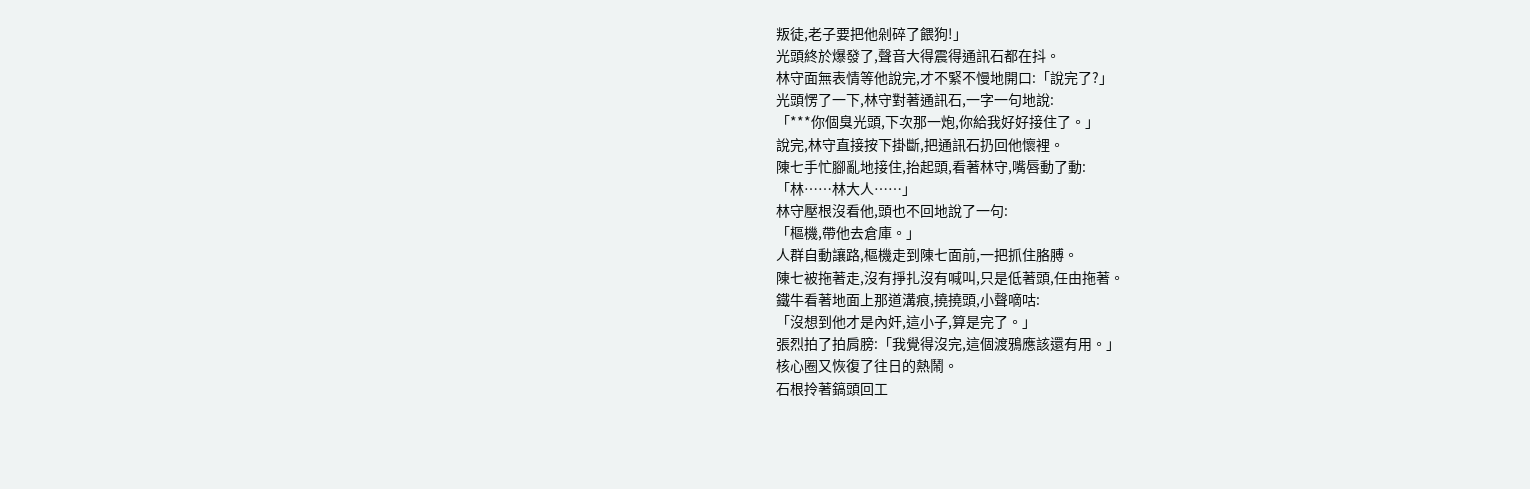叛徒,老子要把他剁碎了餵狗!」
光頭終於爆發了,聲音大得震得通訊石都在抖。
林守面無表情等他說完,才不緊不慢地開口:「說完了?」
光頭愣了一下,林守對著通訊石,一字一句地說:
「***你個臭光頭,下次那一炮,你給我好好接住了。」
說完,林守直接按下掛斷,把通訊石扔回他懷裡。
陳七手忙腳亂地接住,抬起頭,看著林守,嘴唇動了動:
「林……林大人……」
林守壓根沒看他,頭也不回地說了一句:
「樞機,帶他去倉庫。」
人群自動讓路,樞機走到陳七面前,一把抓住胳膊。
陳七被拖著走,沒有掙扎沒有喊叫,只是低著頭,任由拖著。
鐵牛看著地面上那道溝痕,撓撓頭,小聲嘀咕:
「沒想到他才是內奸,這小子,算是完了。」
張烈拍了拍肩膀:「我覺得沒完,這個渡鴉應該還有用。」
核心圈又恢復了往日的熱鬧。
石根拎著鎬頭回工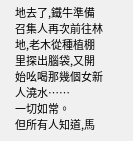地去了,鐵牛準備召集人再次前往林地,老木從種植棚里探出腦袋,又開始吆喝那幾個女新人澆水……
一切如常。
但所有人知道,馬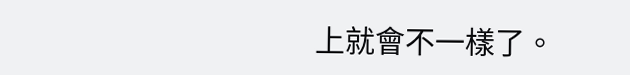上就會不一樣了。